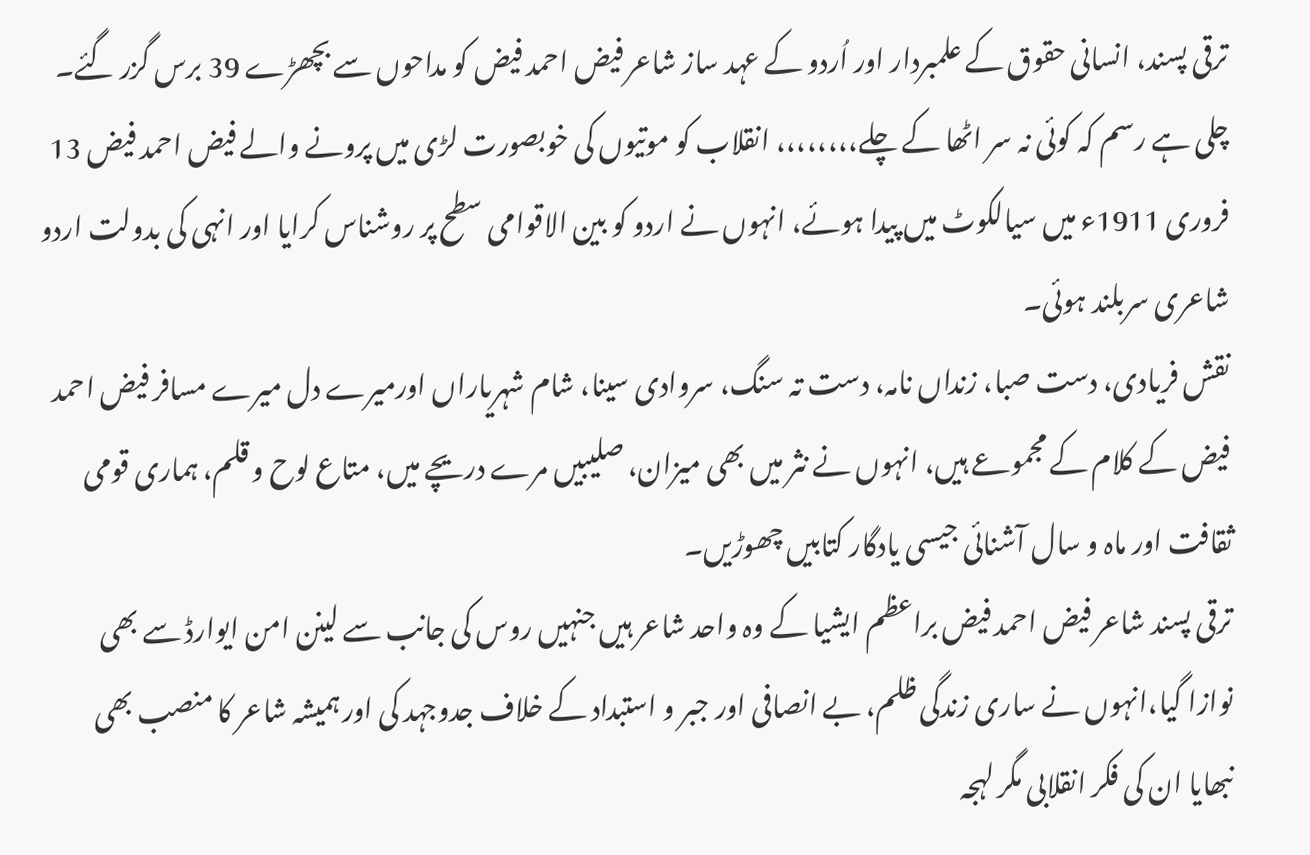ترقی پسند، انسانی حقوق کے علمبردار اور اُردو کے عہد ساز شاعر فیض احمد فیض کو مداحوں سے بچھڑے 39 برس گزر گئے۔
چلی ہے رسم کہ کوئی نہ سر اٹھا کے چلے،،،،،،،، انقلاب کو موتیوں کی خوبصورت لڑی میں پرونے والے فیض احمد فیض 13 فروری 1911ء میں سیالکوٹ میں پیدا ہوئے، انہوں نے اردو کو بین الاقوامی سطح پر روشناس کرایا اور انہی کی بدولت اردو شاعری سربلند ہوئی۔
نقش فریادی، دست صبا، زنداں نامہ، دست تہ سنگ، سروادی سینا، شام شہریاراں اورمیرے دل میرے مسافر فیض احمد فیض کے کلام کے مجموعے ہیں، انہوں نے نثر میں بھی میزان، صلیبیں مرے دریچے میں، متاع لوح و قلم، ہماری قومی ثقافت اور ماہ و سال آشنائی جیسی یادگار کتابیں چھوڑیں۔
ترقی پسند شاعر فیض احمد فیض براعظم ایشیا کے وہ واحد شاعر ہیں جنہیں روس کی جانب سے لینن امن ایوارڈ سے بھی نوازا گیا،انہوں نے ساری زندگی ظلم، بے انصافی اور جبر و استبداد کے خلاف جدوجہد کی اور ہمیشہ شاعر کا منصب بھی نبھایا ان کی فکر انقلابی مگر لہجہ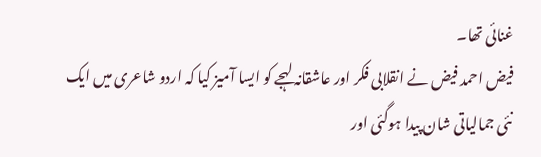غنائی تھا۔
فیض احمد فیض نے انقلابی فکر اور عاشقانہ لہجے کو ایسا آمیز کیا کہ اردو شاعری میں ایک نئی جمالیاتی شان پیدا ہوگئی اور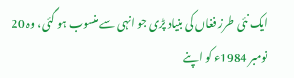ایک نئی طرز فغاں کی بنیاد پڑی جو انہی سے منسوب ہو گئی، وہ 20 نومبر 1984ء کو اپنے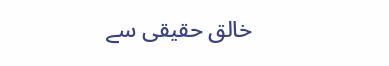خالق حقیقی سے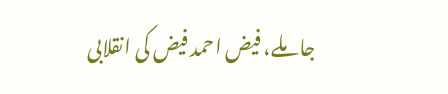جا ملے، فیض احمد فیض کی انقلابی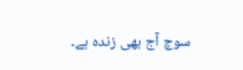سوچ آج بھی زندہ ہے۔